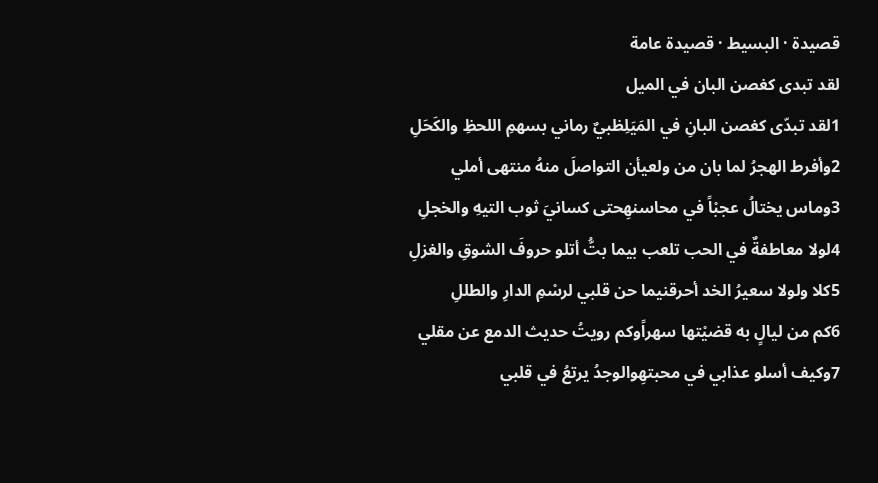قصيدة · البسيط · قصيدة عامة
لقد تبدى كغصن البان في الميل
1لقد تبدّى كغصن البانِ في المَيَلِظبيٌ رماني بسهمِ اللحظِ والكَحَلِ
2وأفرط الهجرُ لما بان من ولعيأن التواصلَ منهُ منتهى أملي
3وماس يختالُ عجبْاً في محاسنهِحتى كسانيَ ثوب التيهِ والخجلِ
4لولا معاطفةٌ في الحب تلعب بيما بتُّ أتلو حروفَ الشوقِ والغزلِ
5كلا ولولا سعيرُ الخد أحرقنيما حن قلبي لرسْمِ الدارِ والطللِ
6كم من ليالٍ به قضيْتها سهراًوكم رويتُ حديث الدمع عن مقلي
7وكيف أسلو عذابي في محبتهِوالوجدُ يرتعُ في قلبي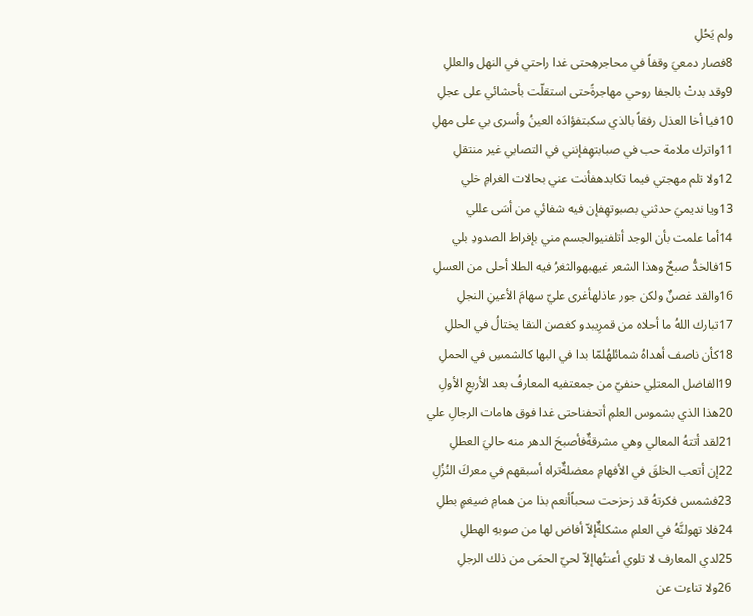ولم يَحُلِ
8فصار دمعيَ وقفاً في محاجرهِحتى غدا راحتي في النهل والعللِ
9وقد بدتْ بالجفا روحي مهاجرةًحتى استقلّت بأحشائي على عجلِ
10فيا أخا العذل رفقاً بالذي سكبتفؤادَه العينُ وأسرى بي على مهلِ
11واترك ملامة حب في صبابتهِفإنني في التصابي غير منتقلِ
12ولا تلم مهجتي فيما تكابدهفأنت عني بحالات الغرامِ خلي
13ويا نديميَ حدثني بصبوتهِفإن فيه شفائي من أسَى عللي
14أما علمت بأن الوجد أتلفنيوالجسم مني بإفراط الصدودِ بلي
15فالخدُّ صبحٌ وهذا الشعر غيهبهوالثغرُ فيه الطلا أحلى من العسلِ
16والقد غصنٌ ولكن جور عاذلهأغرى عليّ سهامَ الأعينِ النجلِ
17تبارك اللهُ ما أحلاه من قمرِيبدو كغصن النقا يختالُ في الحللِ
18كأن ناصف أهداهُ شمائلهُلمّا بدا في البها كالشمسِ في الحملِ
19الفاضل المعتلِي حنفيّ من جمعتفيه المعارفُ بعد الأربعِ الأولِ
20هذا الذي بشموس العلمِ أتحفناحتى غدا فوق هامات الرجالِ علي
21لقد أتتهُ المعالي وهي مشرقةٌفأصبحَ الدهر منه حاليَ العطلِ
22إن أتعب الخلقَ في الأفهامِ معضلةٌتراه أسبقهم في معركَ النُزُلِ
23فشمس فكرتهُ قد زحزحت سحباًأنعم بذا من همامِ ضيغمٍ بطلِ
24فلا تهولنَّهُ في العلمِ مشكلةٌإلاّ أفاض لها من صوبهِ الهطلِ
25لدي المعارف لا تلوي أعنتُهاإلاّ لحيّ الحمَى من ذلك الرجلِ
26ولا تناءت عن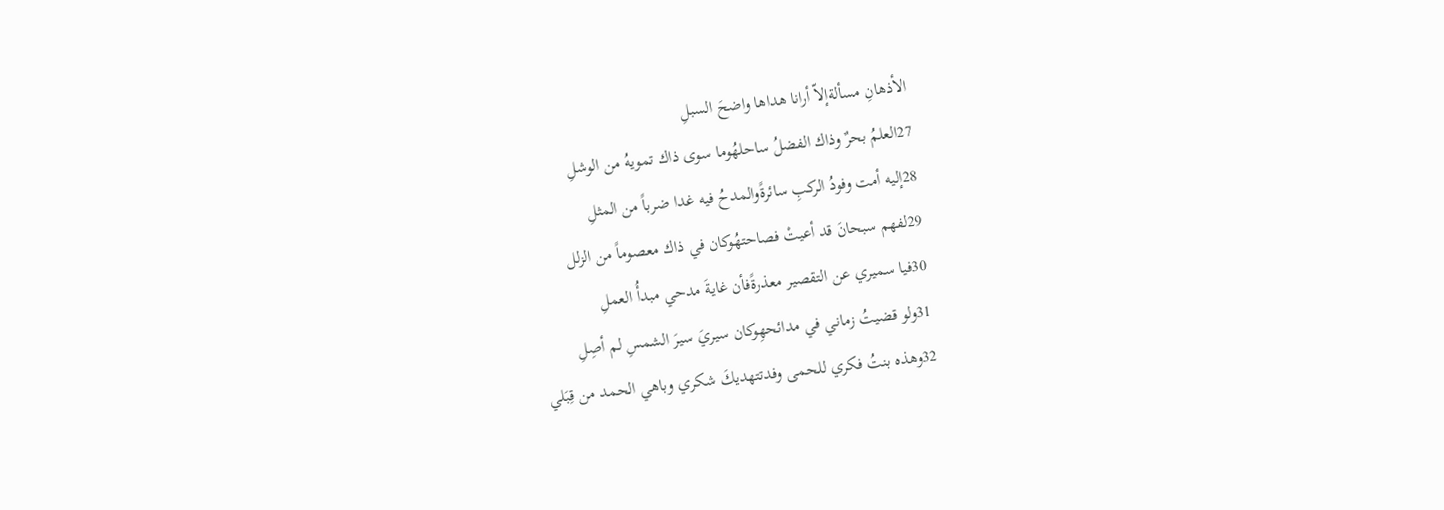الأذهانِ مسألةإلاّ أرانا هداها واضحَ السبلِ
27العلمُ بحرٌ وذاك الفضلُ ساحلهُوما سوى ذاك تمويهُ من الوشلِ
28إليه أمت وفودُ الركبِ سائرةًوالمدحُ فيه غدا ضرباً من المثلِ
29لفهم سبحانَ قد أعيتْ فصاحتهُوكان في ذاك معصوماً من الزلل
30فيا سميري عن التقصير معذرةًفأن غايةَ مدحي مبدأُ العملِ
31ولو قضيتُ زماني في مدائحهِوكان سيريَ سيرَ الشمسِ لم أصِلِ
32وهذه بنتُ فكري للحمى وفدتتهديكَ شكري وباهي الحمد من قِبَلي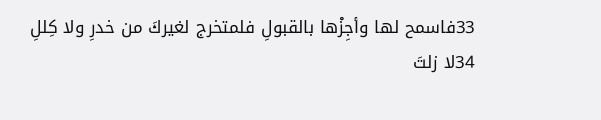33فاسمح لها وأجِزْها بالقبولِ فلمتخرج لغيركَ من خدرِ ولا كِللِ
34لا زلتَ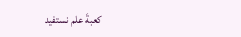كعبةَ علم نستفيد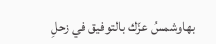بهاوشمسُ عزّك بالتوفيق في زحلِ